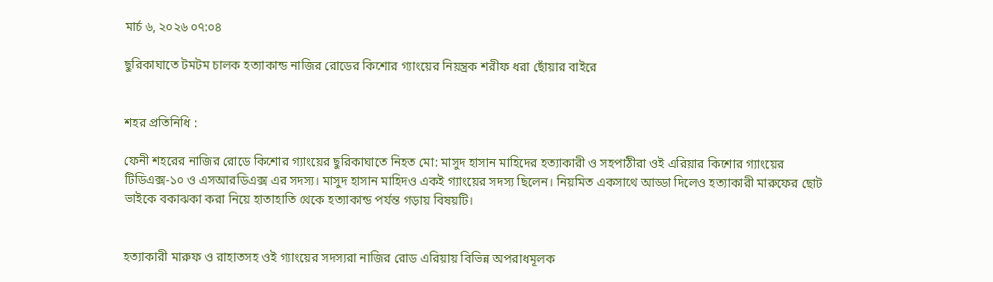মার্চ ৬, ২০২৬ ০৭:০৪

ছুরিকাঘাতে টমটম চালক হত্যাকান্ড নাজির রোডের কিশোর গ্যাংয়ের নিয়ন্ত্রক শরীফ ধরা ছোঁয়ার বাইরে


শহর প্রতিনিধি :

ফেনী শহরের নাজির রোডে কিশোর গ্যাংয়ের ছুরিকাঘাতে নিহত মো: মাসুদ হাসান মাহিদের হত্যাকারী ও সহপাঠীরা ওই এরিয়ার কিশোর গ্যাংয়ের টিডিএক্স-১০ ও এসআরডিএক্স এর সদস্য। মাসুদ হাসান মাহিদও একই গ্যাংয়ের সদস্য ছিলেন। নিয়মিত একসাথে আড্ডা দিলেও হত্যাকারী মারুফের ছোট ভাইকে বকাঝকা করা নিয়ে হাতাহাতি থেকে হত্যাকান্ড পর্যন্ত গড়ায় বিষয়টি।


হত্যাকারী মারুফ ও রাহাতসহ ওই গ্যাংয়ের সদস্যরা নাজির রোড এরিয়ায় বিভিন্ন অপরাধমূলক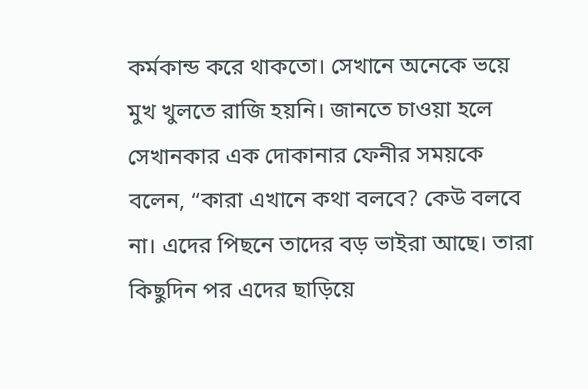কর্মকান্ড করে থাকতো। সেখানে অনেকে ভয়ে মুখ খুলতে রাজি হয়নি। জানতে চাওয়া হলে সেখানকার এক দোকানার ফেনীর সময়কে বলেন, “কারা এখানে কথা বলবে? কেউ বলবে না। এদের পিছনে তাদের বড় ভাইরা আছে। তারা কিছুদিন পর এদের ছাড়িয়ে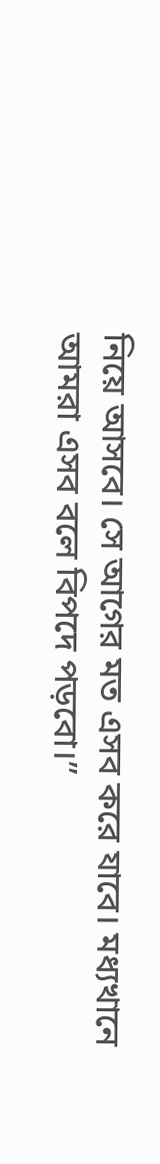নিয়ে আসবে। সে আগের মত এসব করে যাবে। মধ্যখানে আমরা এসব বলে বিপদে পড়বো।”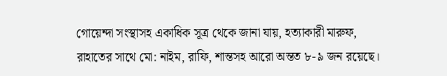গোয়েন্দা সংস্থাসহ একাধিক সূত্র থেকে জানা যায়, হত্যাকারী মারুফ, রাহাতের সাথে মো: নাইম, রাফি, শান্তসহ আরো অন্তত ৮-৯ জন রয়েছে।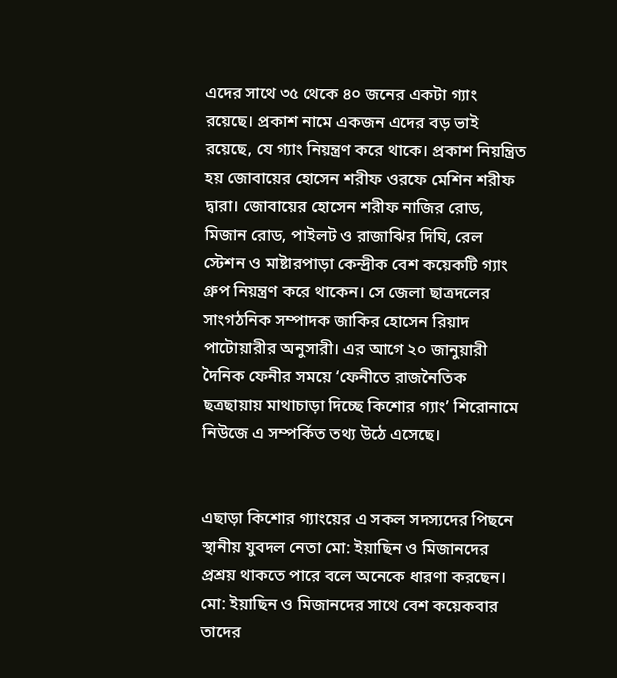এদের সাথে ৩৫ থেকে ৪০ জনের একটা গ্যাং রয়েছে। প্রকাশ নামে একজন এদের বড় ভাই রয়েছে, যে গ্যাং নিয়ন্ত্রণ করে থাকে। প্রকাশ নিয়ন্ত্রিত হয় জোবায়ের হোসেন শরীফ ওরফে মেশিন শরীফ দ্বারা। জোবায়ের হোসেন শরীফ নাজির রোড, মিজান রোড, পাইলট ও রাজাঝির দিঘি, রেল স্টেশন ও মাষ্টারপাড়া কেন্দ্রীক বেশ কয়েকটি গ্যাং গ্রুপ নিয়ন্ত্রণ করে থাকেন। সে জেলা ছাত্রদলের সাংগঠনিক সম্পাদক জাকির হোসেন রিয়াদ পাটোয়ারীর অনুসারী। এর আগে ২০ জানুয়ারী দৈনিক ফেনীর সময়ে ‘ফেনীতে রাজনৈতিক ছত্রছায়ায় মাথাচাড়া দিচ্ছে কিশোর গ্যাং’ শিরোনামে নিউজে এ সম্পর্কিত তথ্য উঠে এসেছে।


এছাড়া কিশোর গ্যাংয়ের এ সকল সদস্যদের পিছনে স্থানীয় যুবদল নেতা মো: ইয়াছিন ও মিজানদের প্রশ্রয় থাকতে পারে বলে অনেকে ধারণা করছেন। মো: ইয়াছিন ও মিজানদের সাথে বেশ কয়েকবার তাদের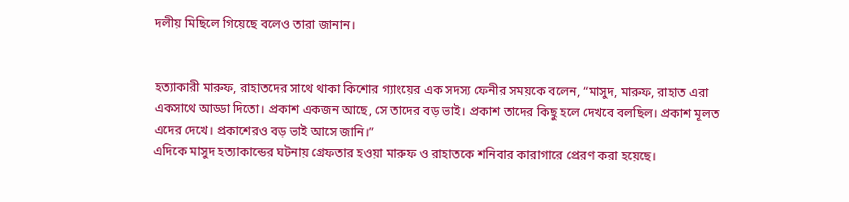দলীয় মিছিলে গিয়েছে বলেও তারা জানান।


হত্যাকারী মারুফ, রাহাতদের সাথে থাকা কিশোর গ্যাংয়ের এক সদস্য ফেনীর সময়কে বলেন, “মাসুদ, মারুফ, রাহাত এরা একসাথে আড্ডা দিতো। প্রকাশ একজন আছে, সে তাদের বড় ভাই। প্রকাশ তাদের কিছু হলে দেখবে বলছিল। প্রকাশ মূলত এদের দেখে। প্রকাশেরও বড় ভাই আসে জানি।”
এদিকে মাসুদ হত্যাকান্ডের ঘটনায় গ্রেফতার হওয়া মারুফ ও রাহাতকে শনিবার কারাগারে প্রেরণ করা হয়েছে।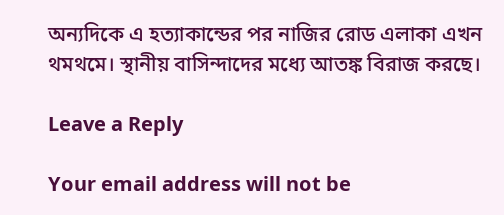অন্যদিকে এ হত্যাকান্ডের পর নাজির রোড এলাকা এখন থমথমে। স্থানীয় বাসিন্দাদের মধ্যে আতঙ্ক বিরাজ করছে।

Leave a Reply

Your email address will not be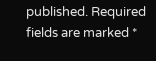published. Required fields are marked *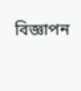বিজ্ঞাপন